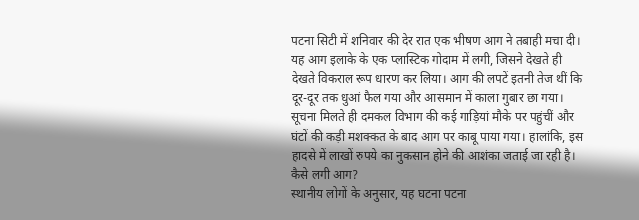पटना सिटी में शनिवार की देर रात एक भीषण आग ने तबाही मचा दी। यह आग इलाके के एक प्लास्टिक गोदाम में लगी, जिसने देखते ही देखते विकराल रूप धारण कर लिया। आग की लपटें इतनी तेज थीं कि दूर-दूर तक धुआं फैल गया और आसमान में काला गुबार छा गया। सूचना मिलते ही दमकल विभाग की कई गाड़ियां मौके पर पहुंचीं और घंटों की कड़ी मशक्कत के बाद आग पर काबू पाया गया। हालांकि, इस हादसे में लाखों रुपये का नुकसान होने की आशंका जताई जा रही है।
कैसे लगी आग?
स्थानीय लोगों के अनुसार, यह घटना पटना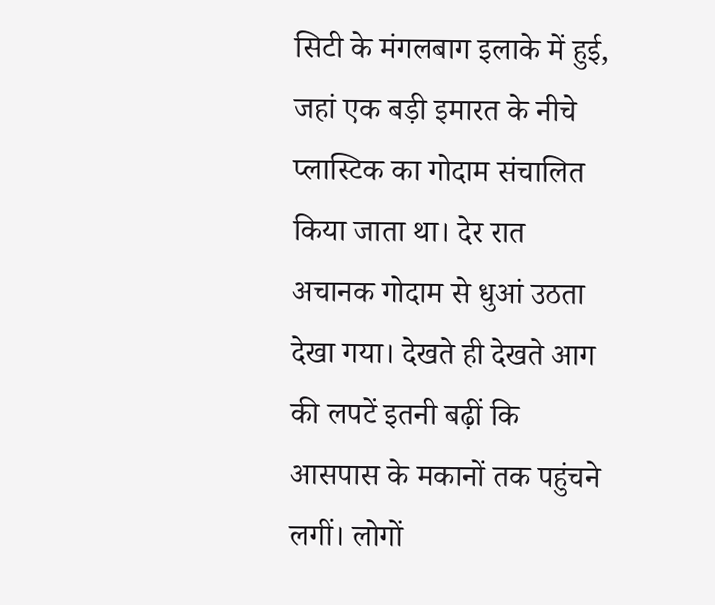सिटी के मंगलबाग इलाके में हुई, जहां एक बड़ी इमारत के नीचे प्लास्टिक का गोदाम संचालित किया जाता था। देर रात अचानक गोदाम से धुआं उठता देखा गया। देखते ही देखते आग की लपटें इतनी बढ़ीं कि आसपास के मकानों तक पहुंचने लगीं। लोगों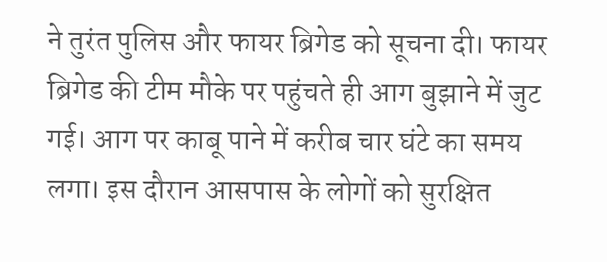ने तुरंत पुलिस और फायर ब्रिगेड को सूचना दी। फायर ब्रिगेड की टीम मौके पर पहुंचते ही आग बुझाने में जुट गई। आग पर काबू पाने में करीब चार घंटे का समय लगा। इस दौरान आसपास के लोगों को सुरक्षित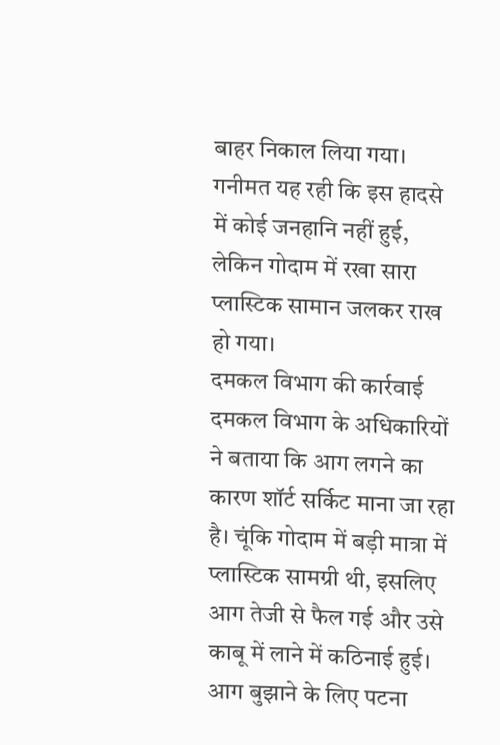बाहर निकाल लिया गया। गनीमत यह रही कि इस हादसे में कोई जनहानि नहीं हुई, लेकिन गोदाम में रखा सारा प्लास्टिक सामान जलकर राख हो गया।
दमकल विभाग की कार्रवाई
दमकल विभाग के अधिकारियों ने बताया कि आग लगने का कारण शॉर्ट सर्किट माना जा रहा है। चूंकि गोदाम में बड़ी मात्रा में प्लास्टिक सामग्री थी, इसलिए आग तेजी से फैल गई और उसे काबू में लाने में कठिनाई हुई। आग बुझाने के लिए पटना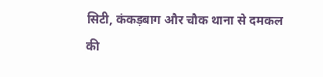सिटी, कंकड़बाग और चौक थाना से दमकल की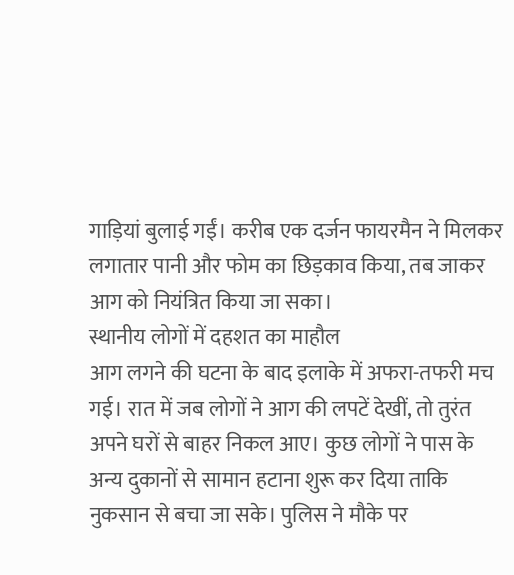गाड़ियां बुलाई गईं। करीब एक दर्जन फायरमैन ने मिलकर लगातार पानी और फोम का छिड़काव किया, तब जाकर आग को नियंत्रित किया जा सका।
स्थानीय लोगों में दहशत का माहौल
आग लगने की घटना के बाद इलाके में अफरा-तफरी मच गई। रात में जब लोगों ने आग की लपटें देखीं, तो तुरंत अपने घरों से बाहर निकल आए। कुछ लोगों ने पास के अन्य दुकानों से सामान हटाना शुरू कर दिया ताकि नुकसान से बचा जा सके। पुलिस ने मौके पर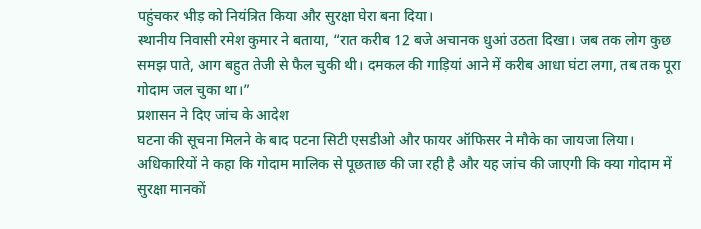पहुंचकर भीड़ को नियंत्रित किया और सुरक्षा घेरा बना दिया।
स्थानीय निवासी रमेश कुमार ने बताया, “रात करीब 12 बजे अचानक धुआं उठता दिखा। जब तक लोग कुछ समझ पाते, आग बहुत तेजी से फैल चुकी थी। दमकल की गाड़ियां आने में करीब आधा घंटा लगा, तब तक पूरा गोदाम जल चुका था।”
प्रशासन ने दिए जांच के आदेश
घटना की सूचना मिलने के बाद पटना सिटी एसडीओ और फायर ऑफिसर ने मौके का जायजा लिया। अधिकारियों ने कहा कि गोदाम मालिक से पूछताछ की जा रही है और यह जांच की जाएगी कि क्या गोदाम में सुरक्षा मानकों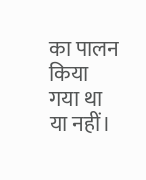का पालन किया गया था या नहीं।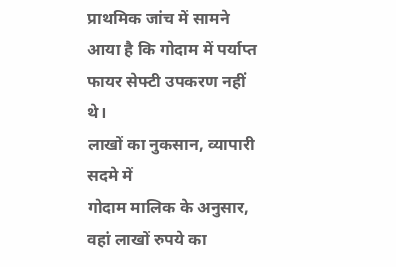प्राथमिक जांच में सामने आया है कि गोदाम में पर्याप्त फायर सेफ्टी उपकरण नहीं थे।
लाखों का नुकसान, व्यापारी सदमे में
गोदाम मालिक के अनुसार, वहां लाखों रुपये का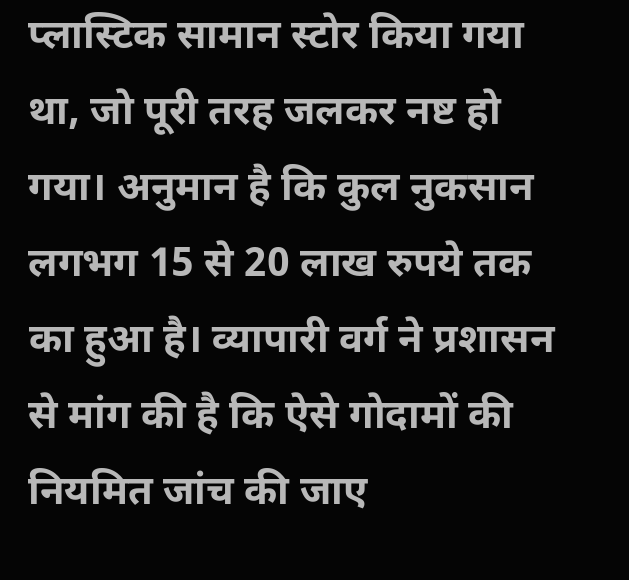प्लास्टिक सामान स्टोर किया गया था, जो पूरी तरह जलकर नष्ट हो गया। अनुमान है कि कुल नुकसान लगभग 15 से 20 लाख रुपये तक का हुआ है। व्यापारी वर्ग ने प्रशासन से मांग की है कि ऐसे गोदामों की नियमित जांच की जाए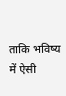ताकि भविष्य में ऐसी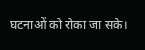घटनाओं को रोका जा सके।